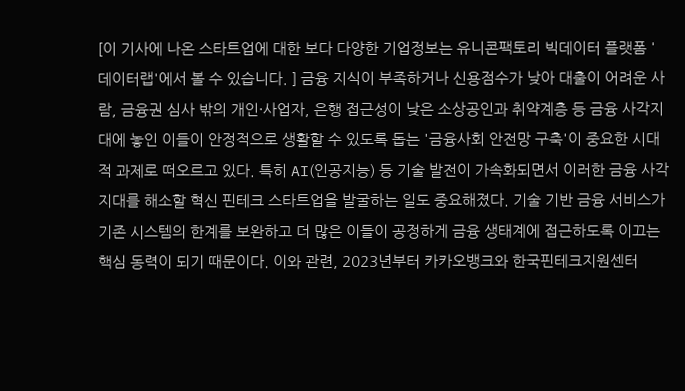[이 기사에 나온 스타트업에 대한 보다 다양한 기업정보는 유니콘팩토리 빅데이터 플랫폼 '데이터랩'에서 볼 수 있습니다. ] 금융 지식이 부족하거나 신용점수가 낮아 대출이 어려운 사람, 금융권 심사 밖의 개인·사업자, 은행 접근성이 낮은 소상공인과 취약계층 등 금융 사각지대에 놓인 이들이 안정적으로 생활할 수 있도록 돕는 '금융사회 안전망 구축'이 중요한 시대적 과제로 떠오르고 있다. 특히 AI(인공지능) 등 기술 발전이 가속화되면서 이러한 금융 사각지대를 해소할 혁신 핀테크 스타트업을 발굴하는 일도 중요해졌다. 기술 기반 금융 서비스가 기존 시스템의 한계를 보완하고 더 많은 이들이 공정하게 금융 생태계에 접근하도록 이끄는 핵심 동력이 되기 때문이다. 이와 관련, 2023년부터 카카오뱅크와 한국핀테크지원센터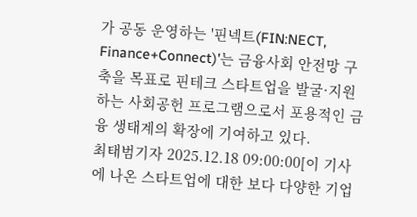가 공동 운영하는 '핀넥트(FIN:NECT, Finance+Connect)'는 금융사회 안전망 구축을 목표로 핀테크 스타트업을 발굴·지원하는 사회공헌 프로그램으로서 포용적인 금융 생태계의 확장에 기여하고 있다.
최태범기자 2025.12.18 09:00:00[이 기사에 나온 스타트업에 대한 보다 다양한 기업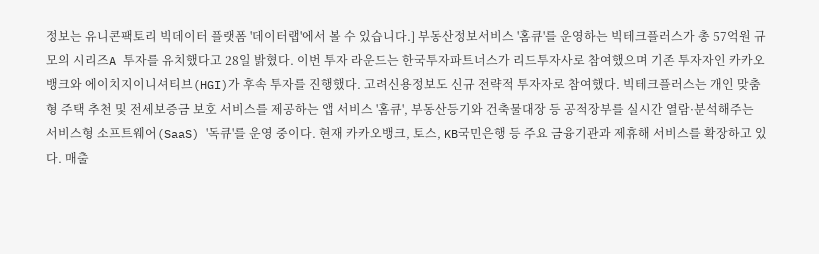정보는 유니콘팩토리 빅데이터 플랫폼 '데이터랩'에서 볼 수 있습니다.] 부동산정보서비스 '홈큐'를 운영하는 빅테크플러스가 총 57억원 규모의 시리즈A 투자를 유치했다고 28일 밝혔다. 이번 투자 라운드는 한국투자파트너스가 리드투자사로 참여했으며 기존 투자자인 카카오뱅크와 에이치지이니셔티브(HGI)가 후속 투자를 진행했다. 고려신용정보도 신규 전략적 투자자로 참여했다. 빅테크플러스는 개인 맞춤형 주택 추천 및 전세보증금 보호 서비스를 제공하는 앱 서비스 '홈큐', 부동산등기와 건축물대장 등 공적장부를 실시간 열람·분석해주는 서비스형 소프트웨어(SaaS) '독큐'를 운영 중이다. 현재 카카오뱅크, 토스, KB국민은행 등 주요 금융기관과 제휴해 서비스를 확장하고 있다. 매출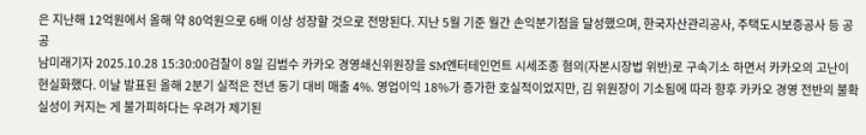은 지난해 12억원에서 올해 약 80억원으로 6배 이상 성장할 것으로 전망된다. 지난 5월 기준 월간 손익분기점을 달성했으며, 한국자산관리공사, 주택도시보증공사 등 공공
남미래기자 2025.10.28 15:30:00검찰이 8일 김범수 카카오 경영쇄신위원장을 SM엔터테인먼트 시세조종 혐의(자본시장법 위반)로 구속기소 하면서 카카오의 고난이 현실화했다. 이날 발표된 올해 2분기 실적은 전년 동기 대비 매출 4%. 영업이익 18%가 증가한 호실적이었지만, 김 위원장이 기소됨에 따라 향후 카카오 경영 전반의 불확실성이 커지는 게 불가피하다는 우려가 제기된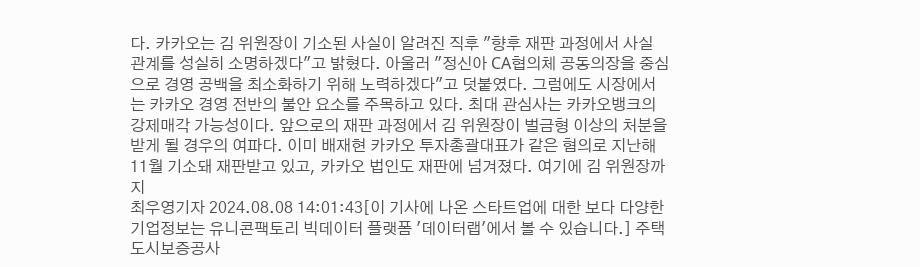다. 카카오는 김 위원장이 기소된 사실이 알려진 직후 "향후 재판 과정에서 사실 관계를 성실히 소명하겠다"고 밝혔다. 아울러 "정신아 CA협의체 공동의장을 중심으로 경영 공백을 최소화하기 위해 노력하겠다"고 덧붙였다. 그럼에도 시장에서는 카카오 경영 전반의 불안 요소를 주목하고 있다. 최대 관심사는 카카오뱅크의 강제매각 가능성이다. 앞으로의 재판 과정에서 김 위원장이 벌금형 이상의 처분을 받게 될 경우의 여파다. 이미 배재현 카카오 투자총괄대표가 같은 혐의로 지난해 11월 기소돼 재판받고 있고, 카카오 법인도 재판에 넘겨졌다. 여기에 김 위원장까지
최우영기자 2024.08.08 14:01:43[이 기사에 나온 스타트업에 대한 보다 다양한 기업정보는 유니콘팩토리 빅데이터 플랫폼 '데이터랩'에서 볼 수 있습니다.] 주택도시보증공사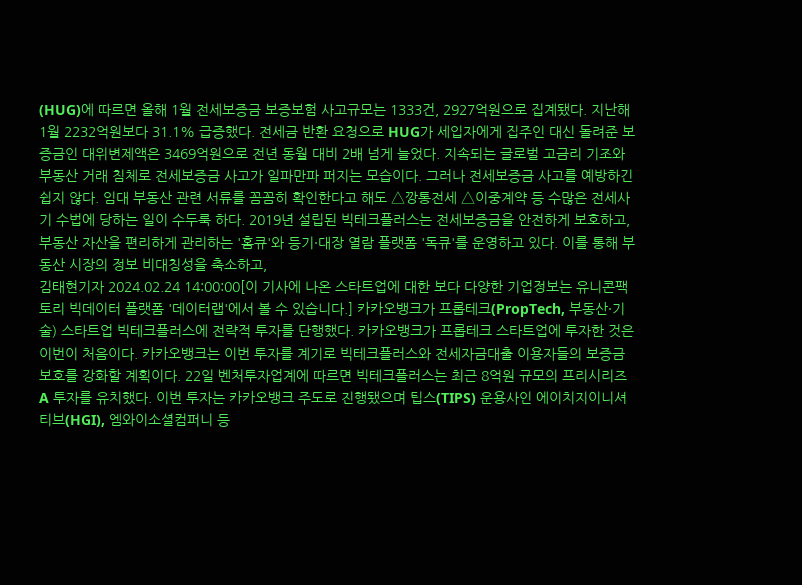(HUG)에 따르면 올해 1월 전세보증금 보증보험 사고규모는 1333건, 2927억원으로 집계됐다. 지난해 1월 2232억원보다 31.1% 급증했다. 전세금 반환 요청으로 HUG가 세입자에게 집주인 대신 돌려준 보증금인 대위변제액은 3469억원으로 전년 동월 대비 2배 넘게 늘었다. 지속되는 글로벌 고금리 기조와 부동산 거래 침체로 전세보증금 사고가 일파만파 퍼지는 모습이다. 그러나 전세보증금 사고를 예방하긴 쉽지 않다. 임대 부동산 관련 서류를 꼼꼼히 확인한다고 해도 △깡통전세 △이중계약 등 수많은 전세사기 수법에 당하는 일이 수두룩 하다. 2019년 설립된 빅테크플러스는 전세보증금을 안전하게 보호하고, 부동산 자산을 편리하게 관리하는 '홈큐'와 등기·대장 열람 플랫폼 '독큐'를 운영하고 있다. 이를 통해 부동산 시장의 정보 비대칭성을 축소하고,
김태현기자 2024.02.24 14:00:00[이 기사에 나온 스타트업에 대한 보다 다양한 기업정보는 유니콘팩토리 빅데이터 플랫폼 '데이터랩'에서 볼 수 있습니다.] 카카오뱅크가 프롭테크(PropTech, 부동산·기술) 스타트업 빅테크플러스에 전략적 투자를 단행했다. 카카오뱅크가 프롭테크 스타트업에 투자한 것은 이번이 처음이다. 카카오뱅크는 이번 투자를 계기로 빅테크플러스와 전세자금대출 이용자들의 보증금 보호를 강화할 계획이다. 22일 벤처투자업계에 따르면 빅테크플러스는 최근 8억원 규모의 프리시리즈A 투자를 유치했다. 이번 투자는 카카오뱅크 주도로 진행됐으며 팁스(TIPS) 운용사인 에이치지이니셔티브(HGI), 엠와이소셜컴퍼니 등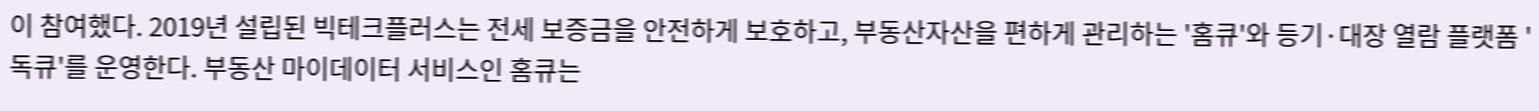이 참여했다. 2019년 설립된 빅테크플러스는 전세 보증금을 안전하게 보호하고, 부동산자산을 편하게 관리하는 '홈큐'와 등기·대장 열람 플랫폼 '독큐'를 운영한다. 부동산 마이데이터 서비스인 홈큐는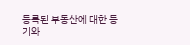등록된 부동산에 대한 등기와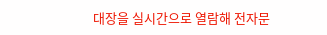대장을 실시간으로 열람해 전자문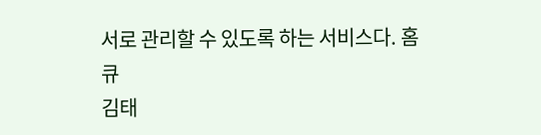서로 관리할 수 있도록 하는 서비스다. 홈큐
김태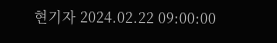현기자 2024.02.22 09:00:00